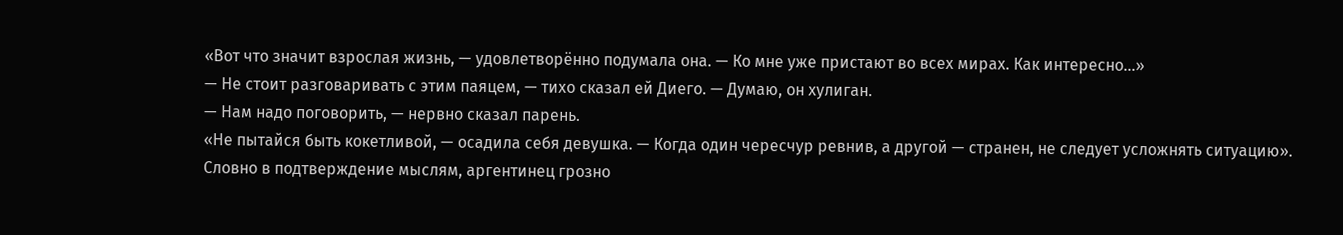«Вот что значит взрослая жизнь, — удовлетворённо подумала она. — Ко мне уже пристают во всех мирах. Как интересно…»
— Не стоит разговаривать с этим паяцем, — тихо сказал ей Диего. — Думаю, он хулиган.
— Нам надо поговорить, — нервно сказал парень.
«Не пытайся быть кокетливой, — осадила себя девушка. — Когда один чересчур ревнив, а другой — странен, не следует усложнять ситуацию».
Словно в подтверждение мыслям, аргентинец грозно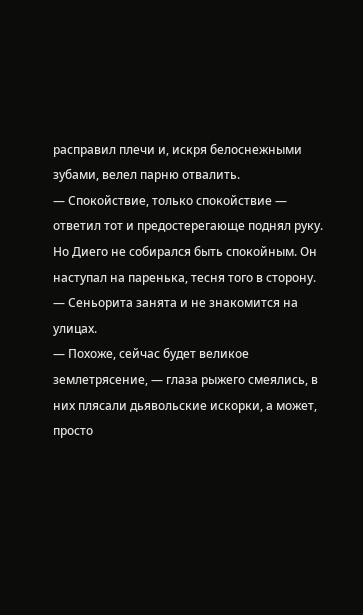расправил плечи и, искря белоснежными зубами, велел парню отвалить.
— Спокойствие, только спокойствие — ответил тот и предостерегающе поднял руку.
Но Диего не собирался быть спокойным. Он наступал на паренька, тесня того в сторону.
— Сеньорита занята и не знакомится на улицах.
— Похоже, сейчас будет великое землетрясение, — глаза рыжего смеялись, в них плясали дьявольские искорки, а может, просто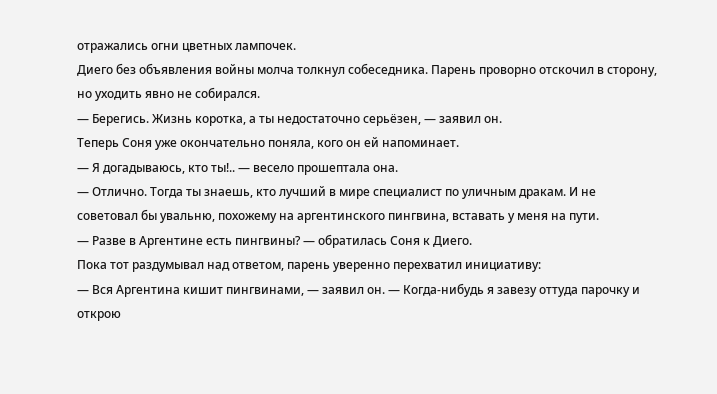отражались огни цветных лампочек.
Диего без объявления войны молча толкнул собеседника. Парень проворно отскочил в сторону, но уходить явно не собирался.
— Берегись. Жизнь коротка, а ты недостаточно серьёзен, — заявил он.
Теперь Соня уже окончательно поняла, кого он ей напоминает.
— Я догадываюсь, кто ты!.. — весело прошептала она.
— Отлично. Тогда ты знаешь, кто лучший в мире специалист по уличным дракам. И не советовал бы увальню, похожему на аргентинского пингвина, вставать у меня на пути.
— Разве в Аргентине есть пингвины? — обратилась Соня к Диего.
Пока тот раздумывал над ответом, парень уверенно перехватил инициативу:
— Вся Аргентина кишит пингвинами, — заявил он. — Когда-нибудь я завезу оттуда парочку и открою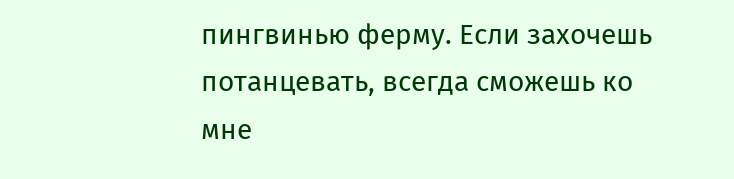пингвинью ферму. Если захочешь потанцевать, всегда сможешь ко мне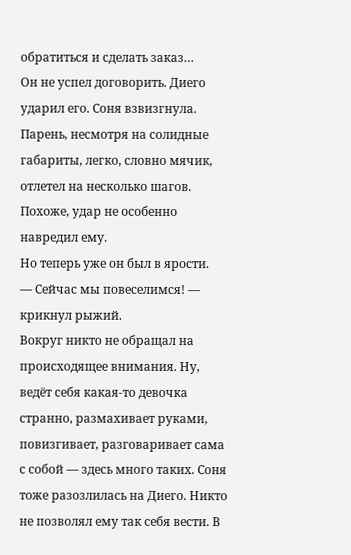обратиться и сделать заказ…
Он не успел договорить. Диего ударил его. Соня взвизгнула. Парень, несмотря на солидные габариты, легко, словно мячик, отлетел на несколько шагов. Похоже, удар не особенно навредил ему.
Но теперь уже он был в ярости.
— Сейчас мы повеселимся! — крикнул рыжий.
Вокруг никто не обращал на происходящее внимания. Ну, ведёт себя какая-то девочка странно, размахивает руками, повизгивает, разговаривает сама с собой — здесь много таких. Соня тоже разозлилась на Диего. Никто не позволял ему так себя вести. В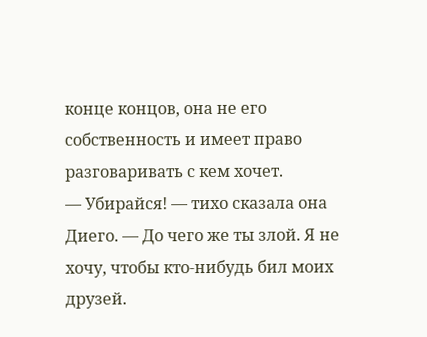конце концов, она не его собственность и имеет право разговаривать с кем хочет.
— Убирайся! — тихо сказала она Диего. — До чего же ты злой. Я не хочу, чтобы кто-нибудь бил моих друзей.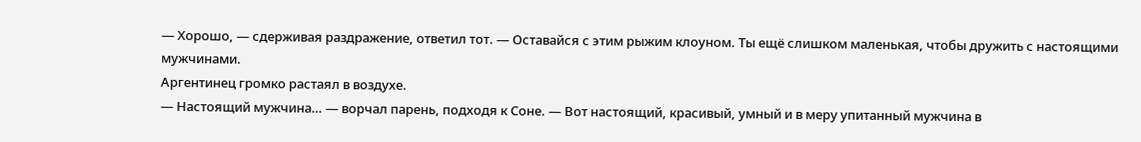— Хорошо, — сдерживая раздражение, ответил тот. — Оставайся с этим рыжим клоуном. Ты ещё слишком маленькая, чтобы дружить с настоящими мужчинами.
Аргентинец громко растаял в воздухе.
— Настоящий мужчина… — ворчал парень, подходя к Соне. — Вот настоящий, красивый, умный и в меру упитанный мужчина в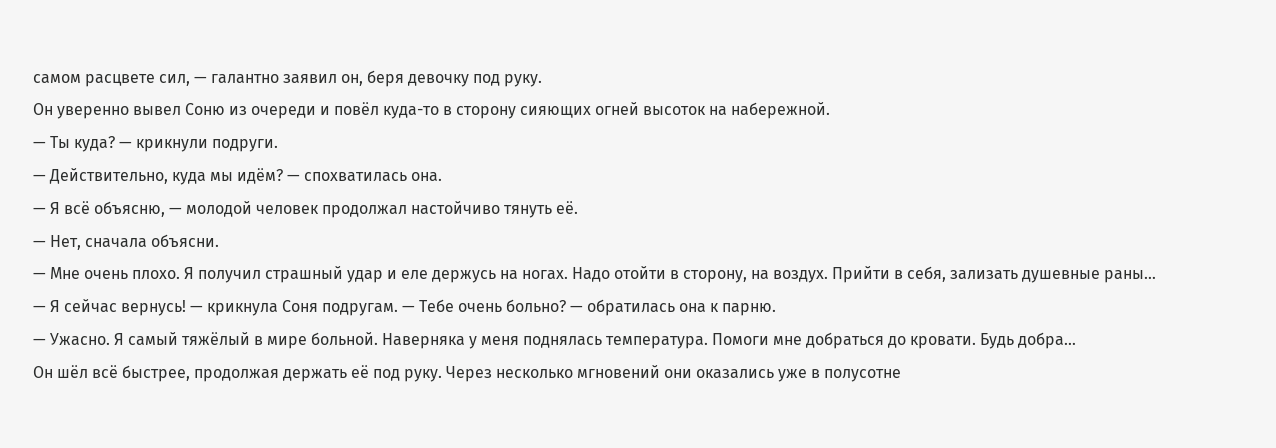самом расцвете сил, — галантно заявил он, беря девочку под руку.
Он уверенно вывел Соню из очереди и повёл куда-то в сторону сияющих огней высоток на набережной.
— Ты куда? — крикнули подруги.
— Действительно, куда мы идём? — спохватилась она.
— Я всё объясню, — молодой человек продолжал настойчиво тянуть её.
— Нет, сначала объясни.
— Мне очень плохо. Я получил страшный удар и еле держусь на ногах. Надо отойти в сторону, на воздух. Прийти в себя, зализать душевные раны…
— Я сейчас вернусь! — крикнула Соня подругам. — Тебе очень больно? — обратилась она к парню.
— Ужасно. Я самый тяжёлый в мире больной. Наверняка у меня поднялась температура. Помоги мне добраться до кровати. Будь добра…
Он шёл всё быстрее, продолжая держать её под руку. Через несколько мгновений они оказались уже в полусотне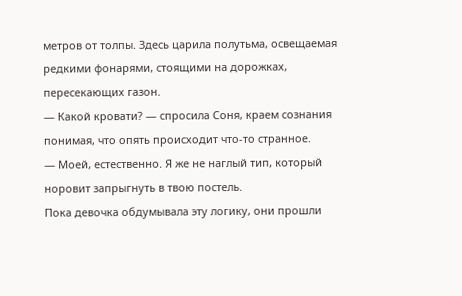метров от толпы. Здесь царила полутьма, освещаемая редкими фонарями, стоящими на дорожках, пересекающих газон.
— Какой кровати? — спросила Соня, краем сознания понимая, что опять происходит что-то странное.
— Моей, естественно. Я же не наглый тип, который норовит запрыгнуть в твою постель.
Пока девочка обдумывала эту логику, они прошли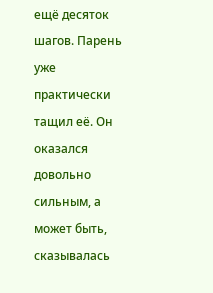ещё десяток шагов. Парень уже практически тащил её. Он оказался довольно сильным, а может быть, сказывалась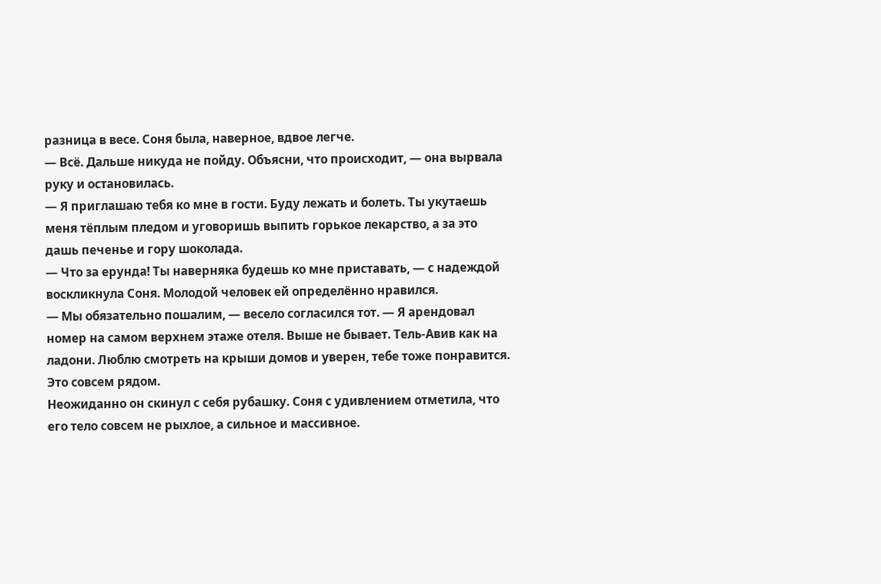разница в весе. Соня была, наверное, вдвое легче.
— Всё. Дальше никуда не пойду. Объясни, что происходит, — она вырвала руку и остановилась.
— Я приглашаю тебя ко мне в гости. Буду лежать и болеть. Ты укутаешь меня тёплым пледом и уговоришь выпить горькое лекарство, а за это дашь печенье и гору шоколада.
— Что за ерунда! Ты наверняка будешь ко мне приставать, — с надеждой воскликнула Соня. Молодой человек ей определённо нравился.
— Мы обязательно пошалим, — весело согласился тот. — Я арендовал номер на самом верхнем этаже отеля. Выше не бывает. Тель-Авив как на ладони. Люблю смотреть на крыши домов и уверен, тебе тоже понравится. Это совсем рядом.
Неожиданно он скинул с себя рубашку. Соня с удивлением отметила, что его тело совсем не рыхлое, а сильное и массивное.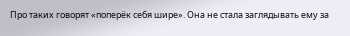Про таких говорят «поперёк себя шире». Она не стала заглядывать ему за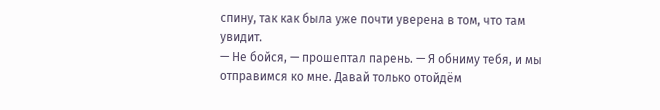спину, так как была уже почти уверена в том, что там увидит.
— Не бойся, — прошептал парень. — Я обниму тебя, и мы отправимся ко мне. Давай только отойдём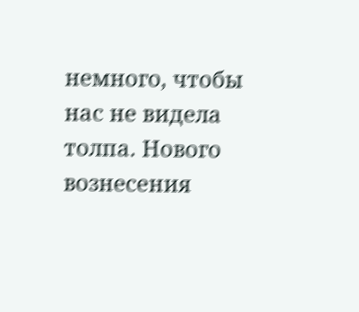немного, чтобы нас не видела толпа. Нового вознесения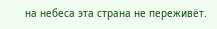на небеса эта страна не переживёт.